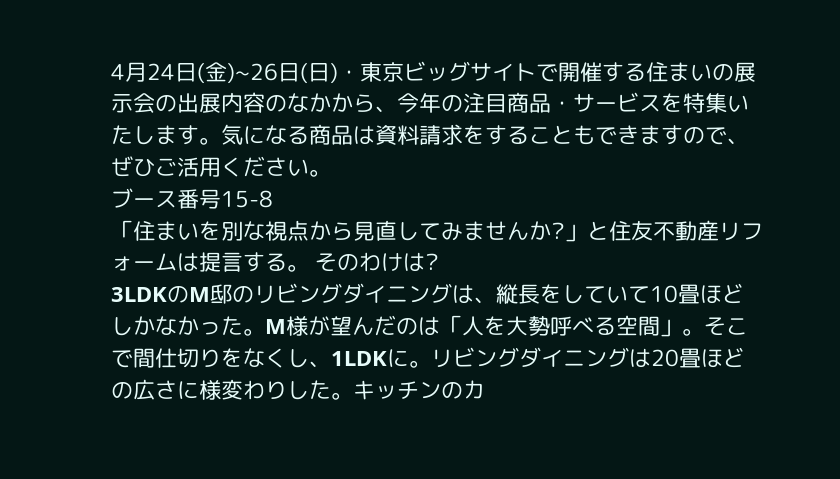4月24日(金)~26日(日)・東京ビッグサイトで開催する住まいの展示会の出展内容のなかから、今年の注目商品・サービスを特集いたします。気になる商品は資料請求をすることもできますので、ぜひご活用ください。
ブース番号15-8
「住まいを別な視点から見直してみませんか?」と住友不動産リフォームは提言する。 そのわけは?
3LDKのM邸のリビングダイニングは、縦長をしていて10畳ほどしかなかった。M様が望んだのは「人を大勢呼べる空間」。そこで間仕切りをなくし、1LDKに。リビングダイニングは20畳ほどの広さに様変わりした。キッチンのカ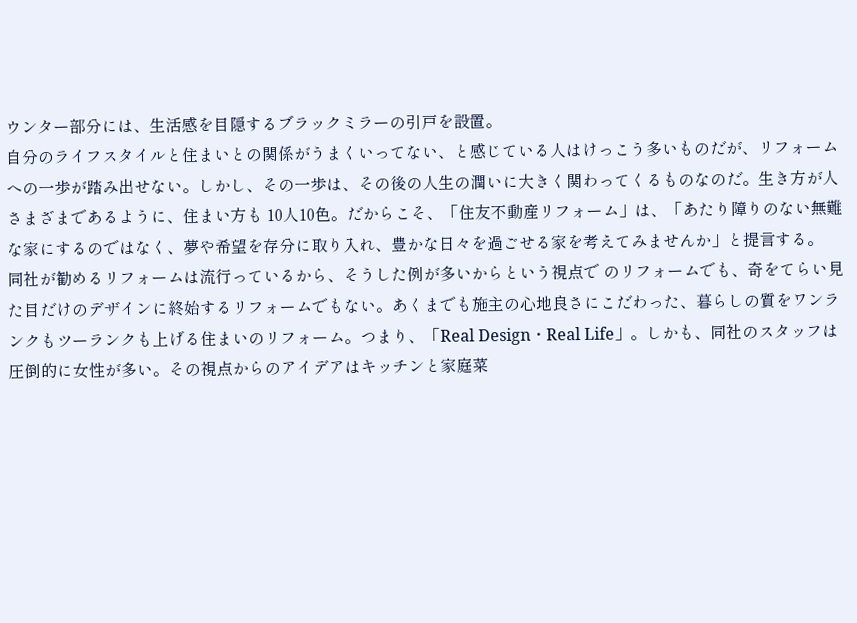ウンター部分には、生活感を目隠するブラックミラーの引戸を設置。
自分のライフスタイルと住まいとの関係がうまくいってない、と感じている人はけっこう多いものだが、リフォームへの一歩が踏み出せない。しかし、その一歩は、その後の人生の潤いに大きく関わってくるものなのだ。生き方が人さまざまであるように、住まい方も 10人10色。だからこそ、「住友不動産リフォーム」は、「あたり障りのない無難な家にするのではなく、夢や希望を存分に取り入れ、豊かな日々を過ごせる家を考えてみませんか」と提言する。
同社が勧めるリフォームは流行っているから、そうした例が多いからという視点で のリフォームでも、奇をてらい見た目だけのデザインに終始するリフォームでもない。あくまでも施主の心地良さにこだわった、暮らしの質をワンランクもツーランクも上げる住まいのリフォーム。つまり、「Real Design・Real Life」。しかも、同社のスタッフは圧倒的に女性が多い。その視点からのアイデアはキッチンと家庭菜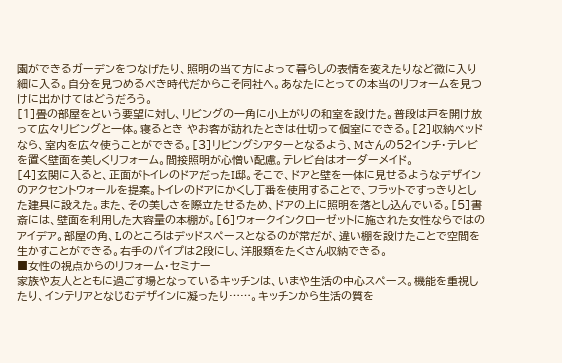園ができるガーデンをつなげたり、照明の当て方によって暮らしの表情を変えたりなど微に入り細に入る。自分を見つめるべき時代だからこそ同社へ。あなたにとっての本当のリフォームを見つけに出かけてはどうだろう。
[1]畳の部屋をという要望に対し、リビングの一角に小上がりの和室を設けた。普段は戸を開け放って広々リビングと一体。寝るとき やお客が訪れたときは仕切って個室にできる。[2]収納ベッドなら、室内を広々使うことができる。[3]リビングシアターとなるよう、Mさんの52インチ・テレビを置く壁面を美しくリフォーム。間接照明が心憎い配慮。テレビ台はオーダーメイド。
[4]玄関に入ると、正面がトイレのドアだったI邸。そこで、ドアと壁を一体に見せるようなデザインのアクセントウォールを提案。トイレのドアにかくし丁番を使用することで、フラットですっきりとした建具に設えた。また、その美しさを際立たせるため、ドアの上に照明を落とし込んでいる。[5]書斎には、壁面を利用した大容量の本棚が。[6]ウォークインクローゼットに施された女性ならではのアイデア。部屋の角、Lのところはデッドスペースとなるのが常だが、違い棚を設けたことで空間を生かすことができる。右手のパイプは2段にし、洋服類をたくさん収納できる。
■女性の視点からのリフォーム・セミナー
家族や友人とともに過ごす場となっているキッチンは、いまや生活の中心スペース。機能を重視したり、インテリアとなじむデザインに凝ったり……。キッチンから生活の質を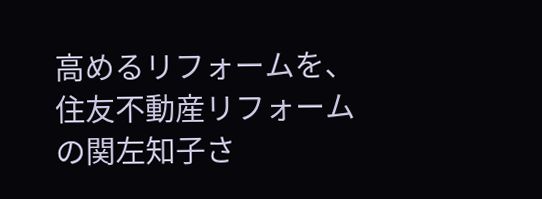高めるリフォームを、住友不動産リフォームの関左知子さ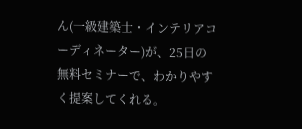ん(一級建築士・インテリアコーディネーター)が、25日の無料セミナーで、わかりやすく提案してくれる。